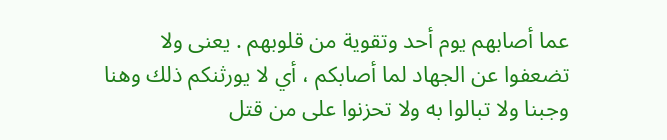عما أصابهم يوم أحد وتقوية من قلوبهم . يعنى ولا تضعفوا عن الجهاد لما أصابكم ، أي لا يورثنكم ذلك وهنا وجبنا ولا تبالوا به ولا تحزنوا على من قتل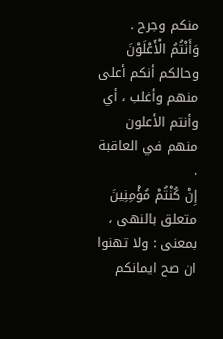منكم وجرح .
وَأَنْتُمُ الْأَعْلَوْنَ
وحالكم أنكم أعلى منهم وأغلب ، أي وأنتم الأعلون منهم في العاقبة .
إِنْ كُنْتُمْ مُؤْمِنِينَ
متعلق بالنهى ، بمعنى : ولا تهنوا ان صح ايمانكم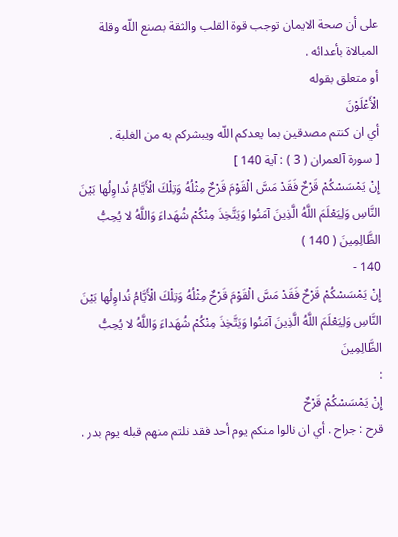على أن صحة الايمان توجب قوة القلب والثقة بصنع اللّه وقلة المبالاة بأعدائه .
أو متعلق بقوله
الْأَعْلَوْنَ
أي ان كنتم مصدقين بما يعدكم اللّه ويبشركم به من الغلبة .
[ سورة آلعمران ( 3 ) : آية 140 ]
إِنْ يَمْسَسْكُمْ قَرْحٌ فَقَدْ مَسَّ الْقَوْمَ قَرْحٌ مِثْلُهُ وَتِلْكَ الْأَيَّامُ نُداوِلُها بَيْنَ النَّاسِ وَلِيَعْلَمَ اللَّهُ الَّذِينَ آمَنُوا وَيَتَّخِذَ مِنْكُمْ شُهَداءَ وَاللَّهُ لا يُحِبُّ الظَّالِمِينَ ( 140 )
140 -
إِنْ يَمْسَسْكُمْ قَرْحٌ فَقَدْ مَسَّ الْقَوْمَ قَرْحٌ مِثْلُهُ وَتِلْكَ الْأَيَّامُ نُداوِلُها بَيْنَ النَّاسِ وَلِيَعْلَمَ اللَّهُ الَّذِينَ آمَنُوا وَيَتَّخِذَ مِنْكُمْ شُهَداءَ وَاللَّهُ لا يُحِبُّ الظَّالِمِينَ
:
إِنْ يَمْسَسْكُمْ قَرْحٌ
قرح : جراح . أي ان نالوا منكم يوم أحد فقد نلتم منهم قبله يوم بدر .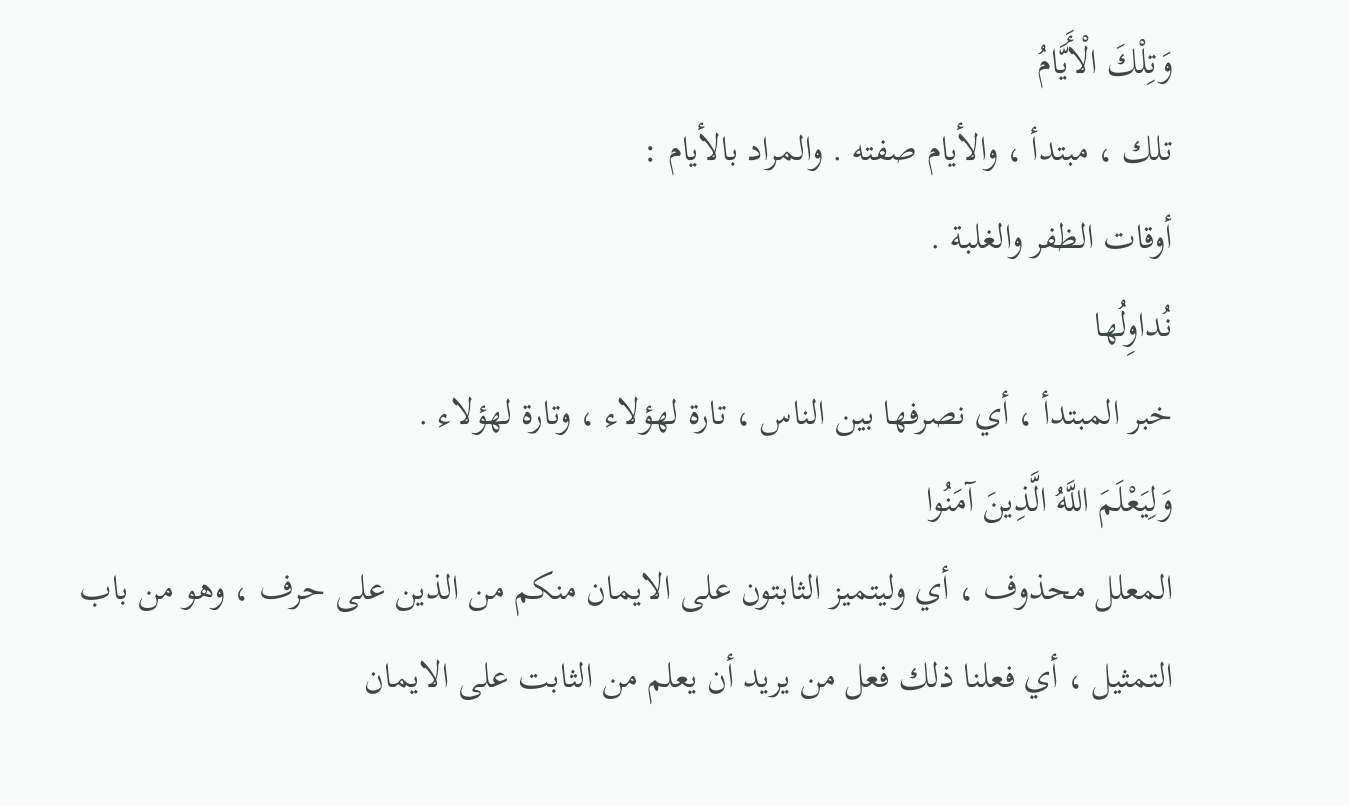وَتِلْكَ الْأَيَّامُ
تلك ، مبتدأ ، والأيام صفته . والمراد بالأيام :
أوقات الظفر والغلبة .
نُداوِلُها
خبر المبتدأ ، أي نصرفها بين الناس ، تارة لهؤلاء ، وتارة لهؤلاء .
وَلِيَعْلَمَ اللَّهُ الَّذِينَ آمَنُوا
المعلل محذوف ، أي وليتميز الثابتون على الايمان منكم من الذين على حرف ، وهو من باب التمثيل ، أي فعلنا ذلك فعل من يريد أن يعلم من الثابت على الايمان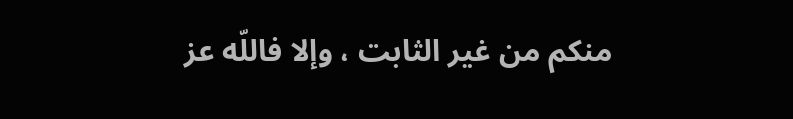منكم من غير الثابت ، وإلا فاللّه عز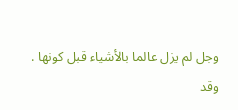وجل لم يزل عالما بالأشياء قبل كونها .
وقد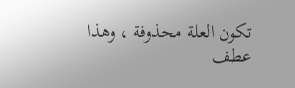تكون العلة محذوفة ، وهذا عطف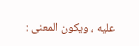عليه ، ويكون المعنى :